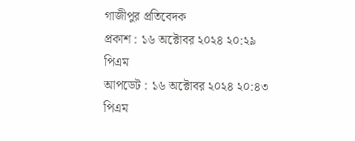গাজীপুর প্রতিবেদক
প্রকাশ : ১৬ অক্টোবর ২০২৪ ২০:২৯ পিএম
আপডেট : ১৬ অক্টোবর ২০২৪ ২০:৪৩ পিএম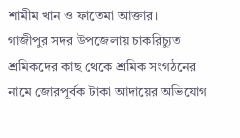শামীম খান ও ফাতেমা আক্তার।
গাজীপুর সদর উপজেলায় চাকরিচ্যুত শ্রমিকদের কাছ থেকে শ্রমিক সংগঠনের নামে জোরপূর্বক টাকা আদায়ের অভিযোগ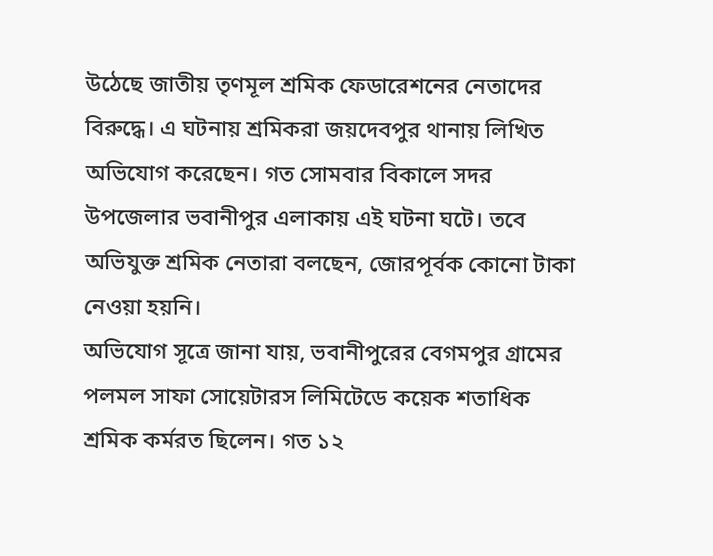উঠেছে জাতীয় তৃণমূল শ্রমিক ফেডারেশনের নেতাদের বিরুদ্ধে। এ ঘটনায় শ্রমিকরা জয়দেবপুর থানায় লিখিত অভিযোগ করেছেন। গত সোমবার বিকালে সদর উপজেলার ভবানীপুর এলাকায় এই ঘটনা ঘটে। তবে অভিযুক্ত শ্রমিক নেতারা বলছেন, জোরপূর্বক কোনো টাকা নেওয়া হয়নি।
অভিযোগ সূত্রে জানা যায়, ভবানীপুরের বেগমপুর গ্রামের পলমল সাফা সোয়েটারস লিমিটেডে কয়েক শতাধিক শ্রমিক কর্মরত ছিলেন। গত ১২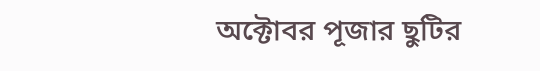অক্টোবর পূজার ছুটির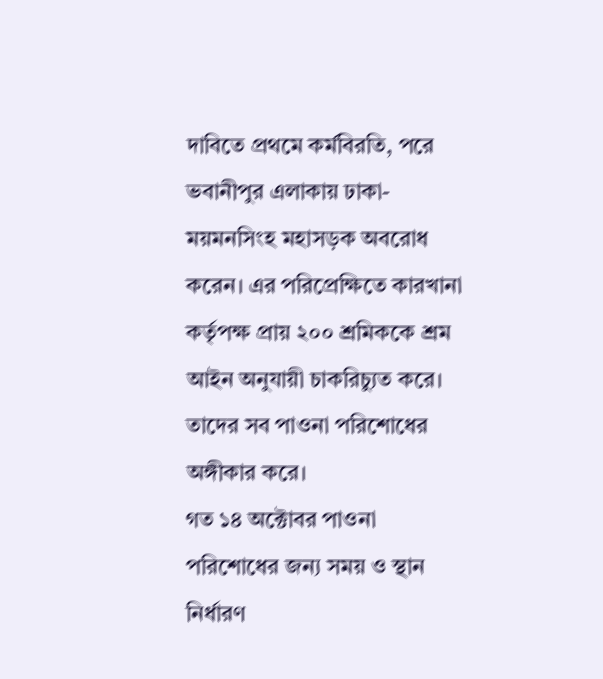দাবিতে প্রথমে কর্মবিরতি, পরে ভবানীপুর এলাকায় ঢাকা-ময়মনসিংহ মহাসড়ক অবরোধ করেন। এর পরিপ্রেক্ষিতে কারখানা কর্তৃপক্ষ প্রায় ২০০ শ্রমিককে শ্রম আইন অনুযায়ী চাকরিচ্যুত করে। তাদের সব পাওনা পরিশোধের অঙ্গীকার করে।
গত ১৪ অক্টোবর পাওনা পরিশোধের জন্য সময় ও স্থান নির্ধারণ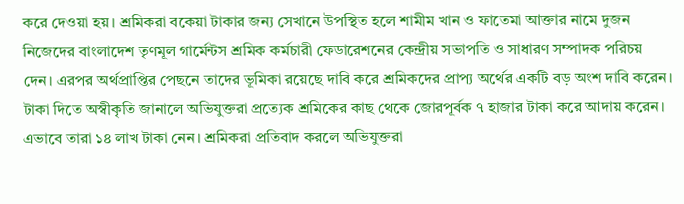করে দেওয়া হয়। শ্রমিকরা বকেয়া টাকার জন্য সেখানে উপস্থিত হলে শামীম খান ও ফাতেমা আক্তার নামে দুজন নিজেদের বাংলাদেশ তৃণমূল গার্মেন্টস শ্রমিক কর্মচারী ফেডারেশনের কেন্দ্রীয় সভাপতি ও সাধারণ সম্পাদক পরিচয় দেন। এরপর অর্থপ্রাপ্তির পেছনে তাদের ভূমিকা রয়েছে দাবি করে শ্রমিকদের প্রাপ্য অর্থের একটি বড় অংশ দাবি করেন। টাকা দিতে অস্বীকৃতি জানালে অভিযুক্তরা প্রত্যেক শ্রমিকের কাছ থেকে জোরপূর্বক ৭ হাজার টাকা করে আদায় করেন। এভাবে তারা ১৪ লাখ টাকা নেন। শ্রমিকরা প্রতিবাদ করলে অভিযুক্তরা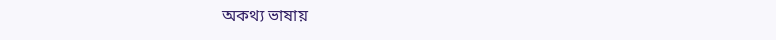অকথ্য ভাষায়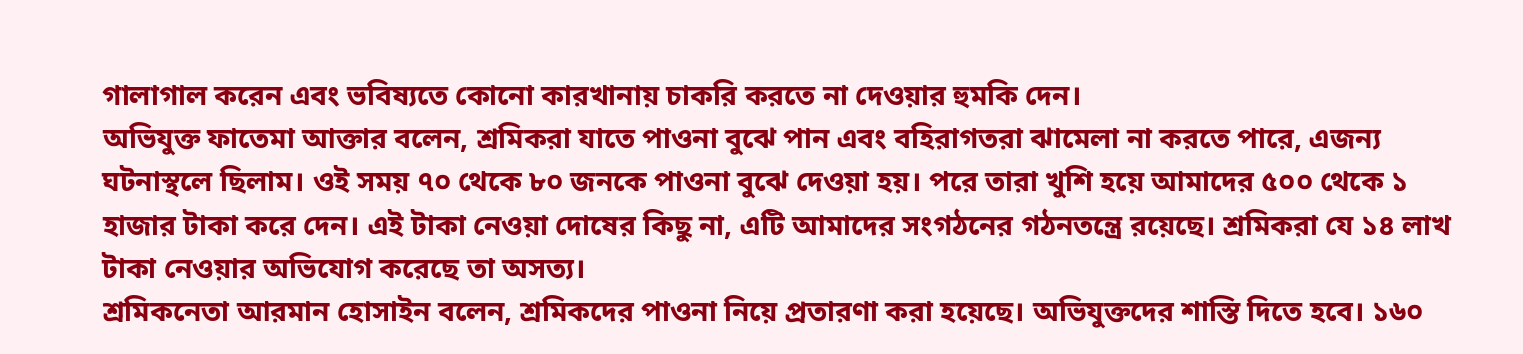গালাগাল করেন এবং ভবিষ্যতে কোনো কারখানায় চাকরি করতে না দেওয়ার হুমকি দেন।
অভিযুক্ত ফাতেমা আক্তার বলেন, শ্রমিকরা যাতে পাওনা বুঝে পান এবং বহিরাগতরা ঝামেলা না করতে পারে, এজন্য ঘটনাস্থলে ছিলাম। ওই সময় ৭০ থেকে ৮০ জনকে পাওনা বুঝে দেওয়া হয়। পরে তারা খুশি হয়ে আমাদের ৫০০ থেকে ১ হাজার টাকা করে দেন। এই টাকা নেওয়া দোষের কিছু না, এটি আমাদের সংগঠনের গঠনতন্ত্রে রয়েছে। শ্রমিকরা যে ১৪ লাখ টাকা নেওয়ার অভিযোগ করেছে তা অসত্য।
শ্রমিকনেতা আরমান হোসাইন বলেন, শ্রমিকদের পাওনা নিয়ে প্রতারণা করা হয়েছে। অভিযুক্তদের শাস্তি দিতে হবে। ১৬০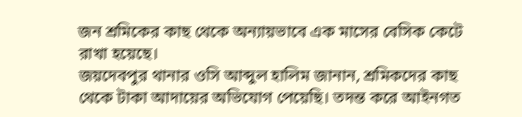জন শ্রমিকের কাছ থেকে অন্যায়ভাবে এক মাসের বেসিক কেটে রাখা হয়েছে।
জয়দেবপুর থানার ওসি আব্দুল হালিম জানান, শ্রমিকদের কাছ থেকে টাকা আদায়ের অভিযোগ পেয়েছি। তদন্ত করে আইনগত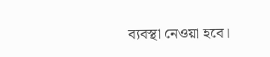ব্যবস্থা নেওয়া হবে।